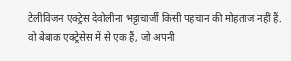टेलीविजन एक्ट्रेस देवोलीना भट्टाचार्जी किसी पहचान की मोहताज नहीं हैं. वो बेबाक एक्ट्रेसेस में से एक हैं, जो अपनी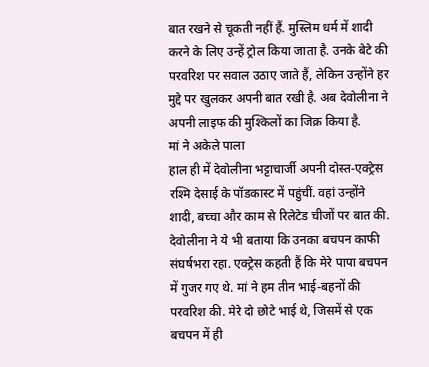बात रखने से चूकती नहीं हैं. मुस्लिम धर्म में शादी करने के लिए उन्हें ट्रोल किया जाता है. उनके बेटे की परवरिश पर सवाल उठाए जाते हैं, लेकिन उन्होंने हर मुद्दे पर खुलकर अपनी बात रखी है. अब देवोलीना ने अपनी लाइफ की मुश्किलों का जिक्र किया है.
मां ने अकेले पाला
हाल ही में देवोलीना भट्टाचार्जी अपनी दोस्त-एक्ट्रेस रश्मि देसाई के पॉडकास्ट में पहुंचीं. वहां उन्होंने शादी, बच्चा और काम से रिलेटेड चीजों पर बात की. देवोलीना ने ये भी बताया कि उनका बचपन काफी संघर्षभरा रहा. एक्ट्रेस कहती हैं कि मेरे पापा बचपन में गुजर गए थे. मां ने हम तीन भाई-बहनों की परवरिश की. मेरे दो छोटे भाई थे, जिसमें से एक बचपन में ही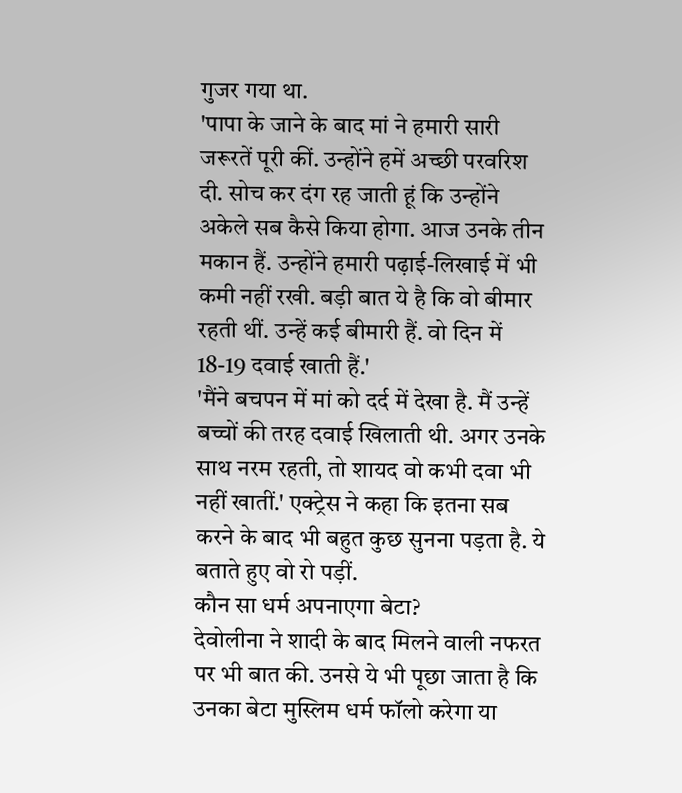गुजर गया था.
'पापा के जाने के बाद मां ने हमारी सारी जरूरतें पूरी कीं. उन्होंने हमें अच्छी परवरिश दी. सोच कर दंग रह जाती हूं कि उन्होंने अकेले सब कैसे किया होगा. आज उनके तीन मकान हैं. उन्होंने हमारी पढ़ाई-लिखाई में भी कमी नहीं रखी. बड़ी बात ये है कि वो बीमार रहती थीं. उन्हें कई बीमारी हैं. वो दिन में 18-19 दवाई खाती हैं.'
'मैंने बचपन में मां को दर्द में देखा है. मैं उन्हें बच्चों की तरह दवाई खिलाती थी. अगर उनके साथ नरम रहती, तो शायद वो कभी दवा भी नहीं खातीं.' एक्ट्रेस ने कहा कि इतना सब करने के बाद भी बहुत कुछ सुनना पड़ता है. ये बताते हुए वो रो पड़ीं.
कौन सा धर्म अपनाएगा बेटा?
देवोलीना ने शादी के बाद मिलने वाली नफरत पर भी बात की. उनसे ये भी पूछा जाता है कि उनका बेटा मुस्लिम धर्म फॉलो करेगा या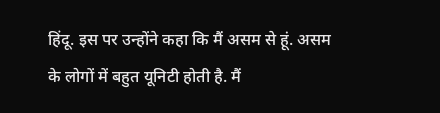हिंदू. इस पर उन्होंने कहा कि मैं असम से हूं. असम के लोगों में बहुत यूनिटी होती है. मैं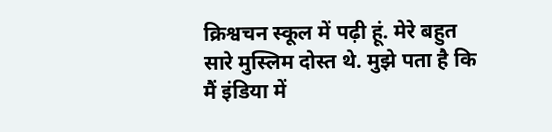क्रिश्वचन स्कूल में पढ़ी हूं. मेरे बहुत सारे मुस्लिम दोस्त थे. मुझे पता है कि मैं इंडिया में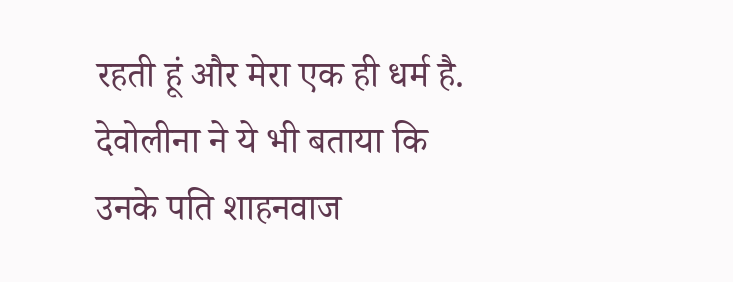रहती हूं और मेरा एक ही धर्म है.
देवोलीना ने ये भी बताया कि उनके पति शाहनवाज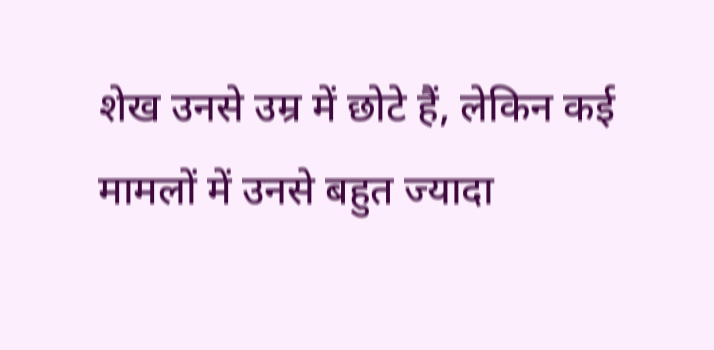शेख उनसे उम्र में छोटे हैं, लेकिन कई मामलों में उनसे बहुत ज्यादा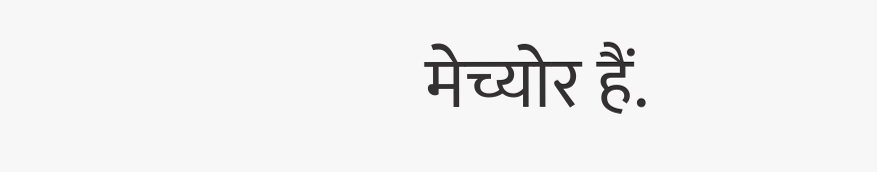मेच्योर हैं.